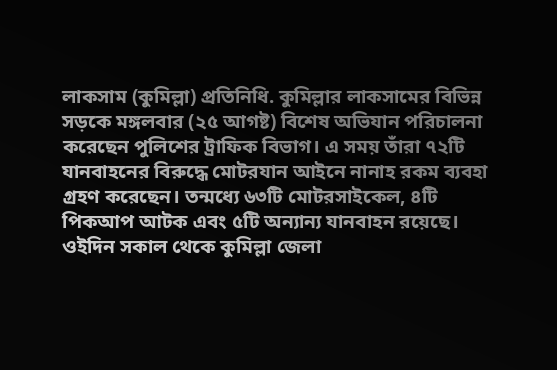লাকসাম (কুমিল্লা) প্রতিনিধি. কুমিল্লার লাকসামের বিভিন্ন সড়কে মঙ্গলবার (২৫ আগষ্ট) বিশেষ অভিযান পরিচালনা করেছেন পুলিশের ট্রাফিক বিভাগ। এ সময় তাঁরা ৭২টি যানবাহনের বিরুদ্ধে মোটরযান আইনে নানাহ রকম ব্যবহা গ্রহণ করেছেন। তন্মধ্যে ৬৩টি মোটরসাইকেল, ৪টি পিকআপ আটক এবং ৫টি অন্যান্য যানবাহন রয়েছে।
ওইদিন সকাল থেকে কুমিল্লা জেলা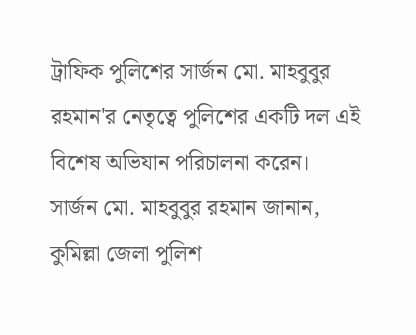ট্রাফিক পুলিশের সার্জন মো. মাহবুবুর রহমান'র নেতৃত্বে পুলিশের একটি দল এই বিশেষ অভিযান পরিচালনা করেন।
সার্জন মো. মাহবুবুর রহমান জানান, কুমিল্লা জেলা পুলিশ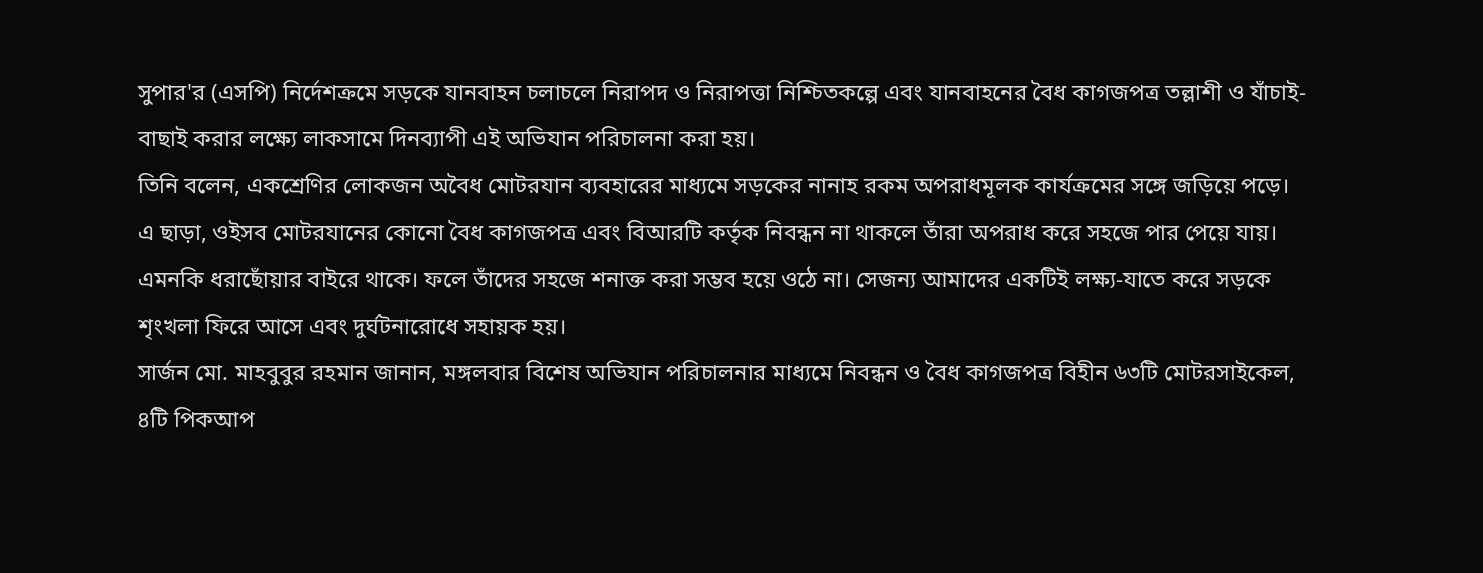সুপার'র (এসপি) নির্দেশক্রমে সড়কে যানবাহন চলাচলে নিরাপদ ও নিরাপত্তা নিশ্চিতকল্পে এবং যানবাহনের বৈধ কাগজপত্র তল্লাশী ও যাঁচাই-বাছাই করার লক্ষ্যে লাকসামে দিনব্যাপী এই অভিযান পরিচালনা করা হয়।
তিনি বলেন, একশ্রেণির লোকজন অবৈধ মোটরযান ব্যবহারের মাধ্যমে সড়কের নানাহ রকম অপরাধমূলক কার্যক্রমের সঙ্গে জড়িয়ে পড়ে। এ ছাড়া, ওইসব মোটরযানের কোনো বৈধ কাগজপত্র এবং বিআরটি কর্তৃক নিবন্ধন না থাকলে তাঁরা অপরাধ করে সহজে পার পেয়ে যায়। এমনকি ধরাছোঁয়ার বাইরে থাকে। ফলে তাঁদের সহজে শনাক্ত করা সম্ভব হয়ে ওঠে না। সেজন্য আমাদের একটিই লক্ষ্য-যাতে করে সড়কে শৃংখলা ফিরে আসে এবং দুর্ঘটনারোধে সহায়ক হয়।
সার্জন মো. মাহবুবুর রহমান জানান, মঙ্গলবার বিশেষ অভিযান পরিচালনার মাধ্যমে নিবন্ধন ও বৈধ কাগজপত্র বিহীন ৬৩টি মোটরসাইকেল, ৪টি পিকআপ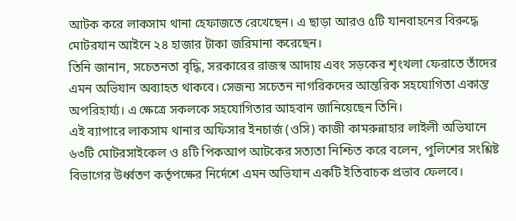আটক করে লাকসাম থানা হেফাজতে রেখেছেন। এ ছাড়া আরও ৫টি যানবাহনের বিরুদ্ধে মোটরযান আইনে ২৪ হাজার টাকা জরিমানা করেছেন।
তিনি জানান, সচেতনতা বৃদ্ধি, সরকারের রাজস্ব আদায় এবং সড়কের শৃংখলা ফেরাতে তাঁদের এমন অভিযান অব্যাহত থাকবে। সেজন্য সচেতন নাগরিকদের আন্তরিক সহযোগিতা একান্ত অপরিহার্য্য। এ ক্ষেত্রে সকলকে সহযোগিতার আহবান জানিয়েছেন তিনি।
এই ব্যাপারে লাকসাম থানার অফিসার ইনচার্জ (ওসি) কাজী কামরুন্নাহার লাইলী অভিযানে ৬৩টি মোটরসাইকেল ও ৪টি পিকআপ আটকের সত্যতা নিশ্চিত করে বলেন, পুলিশের সংশ্লিষ্ট বিভাগের উর্ধ্বতণ কর্তৃপক্ষের নির্দেশে এমন অভিযান একটি ইতিবাচক প্রভাব ফেলবে।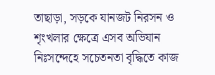তাছাড়া, সড়কে যানজট নিরসন ও শৃংখলার ক্ষেত্রে এসব অভিযান নিঃসন্দেহে সচেতনতা বৃদ্ধিতে কাজ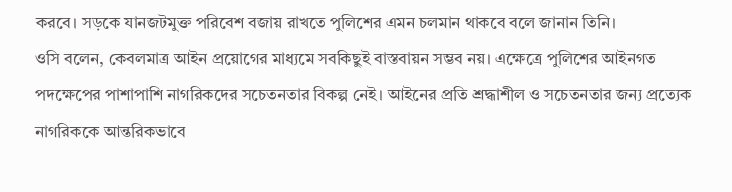করবে। সড়কে যানজটমুক্ত পরিবেশ বজায় রাখতে পুলিশের এমন চলমান থাকবে বলে জানান তিনি।
ওসি বলেন, কেবলমাত্র আইন প্রয়োগের মাধ্যমে সবকিছুই বাস্তবায়ন সম্ভব নয়। এক্ষেত্রে পুলিশের আইনগত পদক্ষেপের পাশাপাশি নাগরিকদের সচেতনতার বিকল্প নেই। আইনের প্রতি শ্রদ্ধাশীল ও সচেতনতার জন্য প্রত্যেক নাগরিককে আন্তরিকভাবে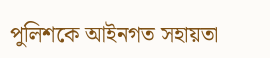পুলিশকে আইনগত সহায়তা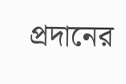প্রদানের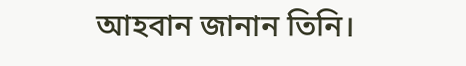আহবান জানান তিনি।